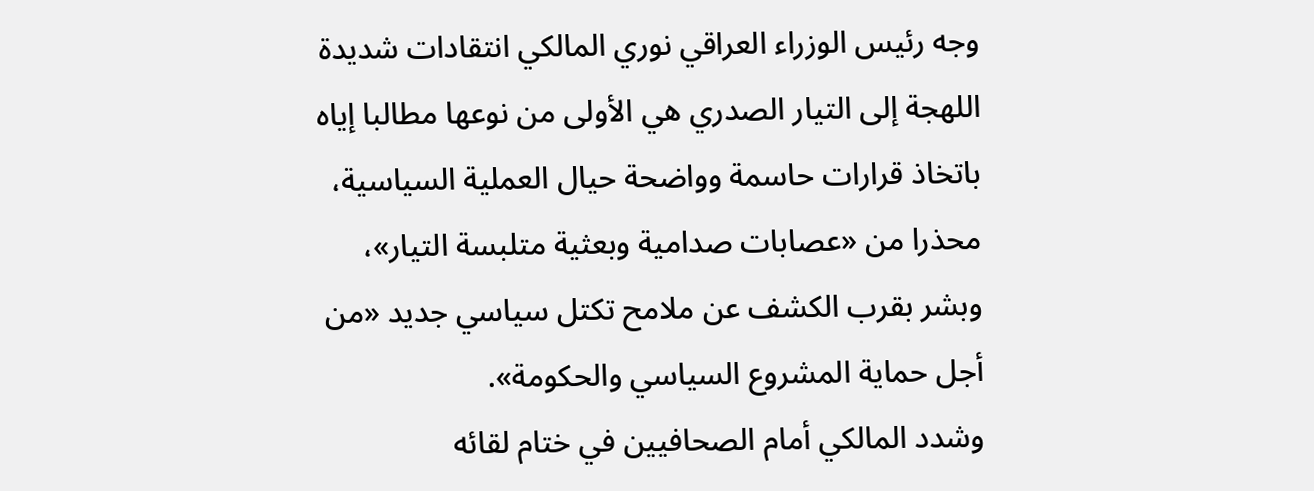وجه رئيس الوزراء العراقي نوري المالكي انتقادات شديدة اللهجة إلى التيار الصدري هي الأولى من نوعها مطالبا إياه باتخاذ قرارات حاسمة وواضحة حيال العملية السياسية، محذرا من «عصابات صدامية وبعثية متلبسة التيار»، وبشر بقرب الكشف عن ملامح تكتل سياسي جديد «من أجل حماية المشروع السياسي والحكومة».
وشدد المالكي أمام الصحافيين في ختام لقائه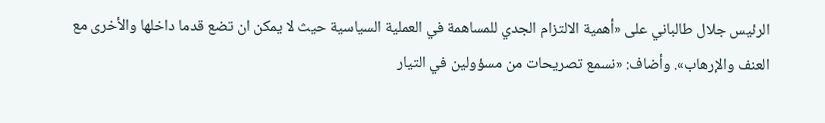الرئيس جلال طالباني على «أهمية الالتزام الجدي للمساهمة في العملية السياسية حيث لا يمكن ان تضع قدما داخلها والأخرى مع العنف والإرهاب». وأضاف: «نسمع تصريحات من مسؤولين في التيار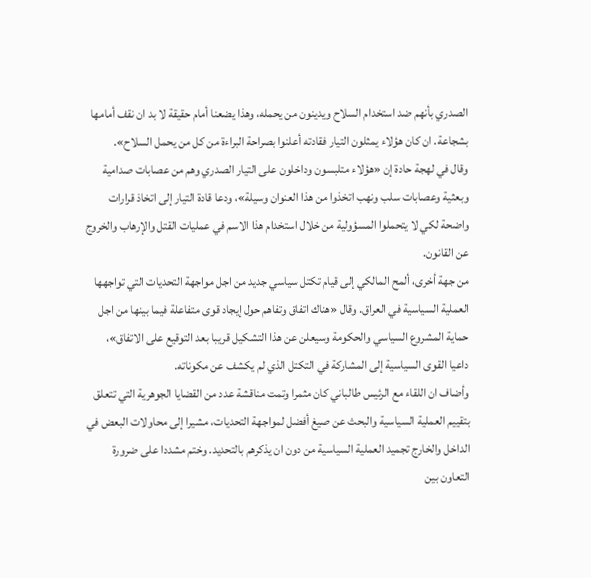الصدري بأنهم ضد استخدام السلاح ويدينون من يحمله، وهذا يضعنا أمام حقيقة لا بد ان نقف أمامها بشجاعة. ان كان هؤلاء يمثلون التيار فقادته أعلنوا بصراحة البراءة من كل من يحمل السلاح».
وقال في لهجة حادة إن «هؤلاء متلبسون وداخلون على التيار الصدري وهم من عصابات صدامية وبعثية وعصابات سلب ونهب اتخذوا من هذا العنوان وسيلة»، ودعا قادة التيار إلى اتخاذ قرارات واضحة لكي لا يتحملوا المسؤولية من خلال استخدام هذا الاسم في عمليات القتل والإرهاب والخروج عن القانون.
من جهة أخرى، ألمح المالكي إلى قيام تكتل سياسي جديد من اجل مواجهة التحديات التي تواجهها العملية السياسية في العراق. وقال «هناك اتفاق وتفاهم حول إيجاد قوى متفاعلة فيما بينها من اجل حماية المشروع السياسي والحكومة وسيعلن عن هذا التشكيل قريبا بعد التوقيع على الاتفاق»، داعيا القوى السياسية إلى المشاركة في التكتل الذي لم يكشف عن مكوناته.
وأضاف ان اللقاء مع الرئيس طالباني كان مثمرا وتمت مناقشة عدد من القضايا الجوهرية التي تتعلق بتقييم العملية السياسية والبحث عن صيغ أفضل لمواجهة التحديات، مشيرا إلى محاولات البعض في الداخل والخارج تجميد العملية السياسية من دون ان يذكرهم بالتحديد. وختم مشددا على ضرورة التعاون بين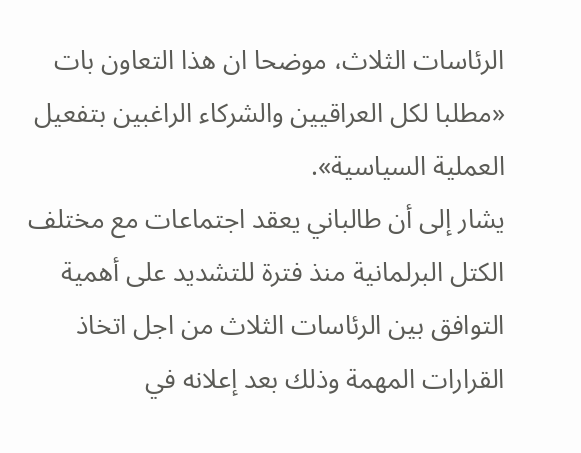الرئاسات الثلاث، موضحا ان هذا التعاون بات «مطلبا لكل العراقيين والشركاء الراغبين بتفعيل العملية السياسية».
يشار إلى أن طالباني يعقد اجتماعات مع مختلف الكتل البرلمانية منذ فترة للتشديد على أهمية التوافق بين الرئاسات الثلاث من اجل اتخاذ القرارات المهمة وذلك بعد إعلانه في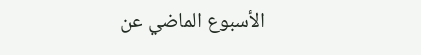الأسبوع الماضي عن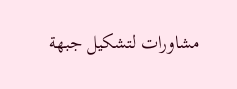مشاورات لتشكيل جبهة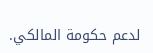لدعم حكومة المالكي.